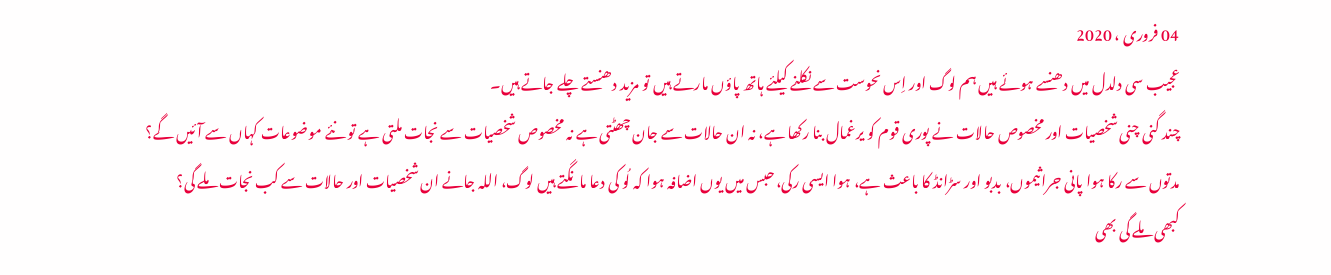04 فروری ، 2020
عجیب سی دلدل میں دھنسے ہوئے ہیں ہم لوگ اور اِس نحوست سے نکلنے کیلئے ہاتھ پاؤں مارتے ہیں تو مزید دھنستے چلے جاتے ہیں۔
چند گنی چنی شخصیات اور مخصوص حالات نے پوری قوم کو یرغمال بنا رکھا ہے، نہ ان حالات سے جان چھٹتی ہے نہ مخصوص شخصیات سے نجات ملتی ہے تو نئے موضوعات کہاں سے آئیں گے؟
مدتوں سے رکا ہوا پانی جراثیموں، بدبو اور سڑانڈ کا باعث ہے، ہوا ایسی رکی، حبس میں یوں اضافہ ہوا کہ لُو کی دعا مانگتے ہیں لوگ، اللہ جانے ان شخصیات اور حالات سے کب نجات ملے گی؟
کبھی ملے گی بھی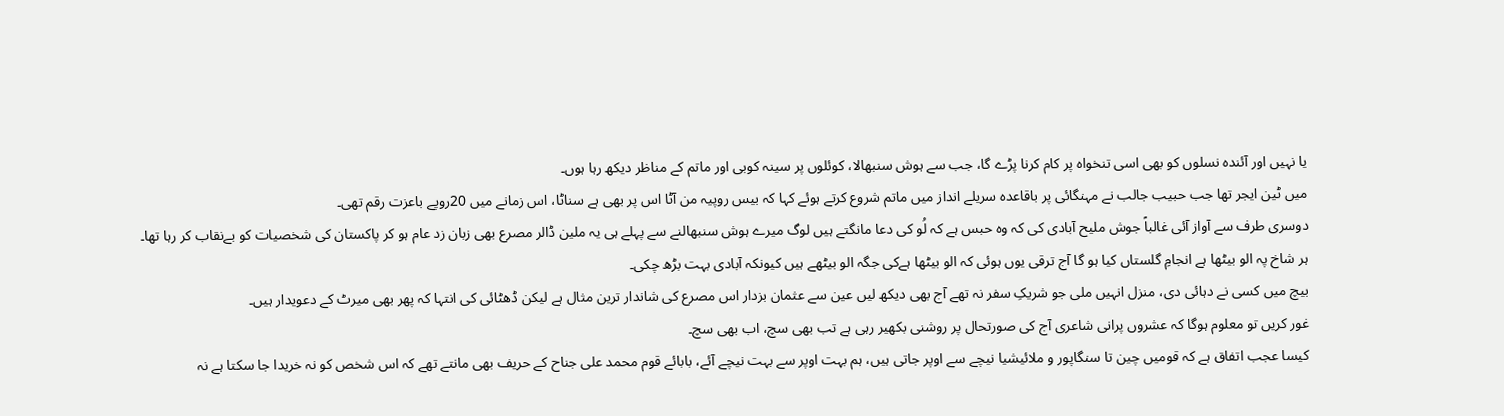یا نہیں اور آئندہ نسلوں کو بھی اسی تنخواہ پر کام کرنا پڑے گا، جب سے ہوش سنبھالا، کوئلوں پر سینہ کوبی اور ماتم کے مناظر دیکھ رہا ہوں۔
میں ٹین ایجر تھا جب حبیب جالب نے مہنگائی پر باقاعدہ سریلے انداز میں ماتم شروع کرتے ہوئے کہا کہ بیس روپیہ من آٹا اس پر بھی ہے سناٹا، اس زمانے میں 20روپے باعزت رقم تھی۔
دوسری طرف سے آواز آئی غالباً جوش ملیح آبادی کی کہ وہ حبس ہے کہ لُو کی دعا مانگتے ہیں لوگ میرے ہوش سنبھالنے سے پہلے ہی یہ ملین ڈالر مصرع بھی زبان زد عام ہو کر پاکستان کی شخصیات کو بےنقاب کر رہا تھا۔
ہر شاخ پہ الو بیٹھا ہے انجامِ گلستاں کیا ہو گا آج ترقی یوں ہوئی کہ الو بیٹھا ہےکی جگہ الو بیٹھے ہیں کیونکہ آبادی بہت بڑھ چکی۔
بیچ میں کسی نے دہائی دی، منزل انہیں ملی جو شریکِ سفر نہ تھے آج بھی دیکھ لیں عین سے عثمان بزدار اس مصرع کی شاندار ترین مثال ہے لیکن ڈھٹائی کی انتہا کہ پھر بھی میرٹ کے دعویدار ہیں۔
غور کریں تو معلوم ہوگا کہ عشروں پرانی شاعری آج کی صورتحال پر روشنی بکھیر رہی ہے تب بھی سچ، اب بھی سچ۔
کیسا عجب اتفاق ہے کہ قومیں چین تا سنگاپور و ملائیشیا نیچے سے اوپر جاتی ہیں، ہم بہت اوپر سے بہت نیچے آئے، بابائے قوم محمد علی جناح کے حریف بھی مانتے تھے کہ اس شخص کو نہ خریدا جا سکتا ہے نہ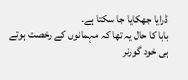ڈرایا جھکایا جا سکتا ہے۔
بابا کا حال یہ تھا کہ مہمانوں کے رخصت ہوتے ہی خود گورنر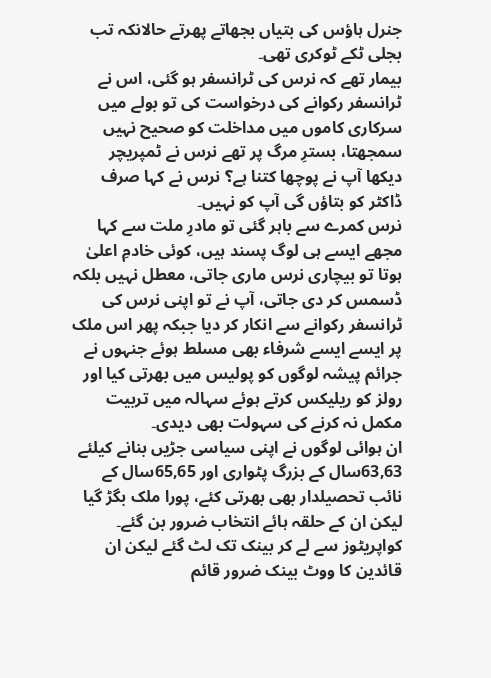جنرل ہاؤس کی بتیاں بجھاتے پھرتے حالانکہ تب بجلی ٹکے ٹوکری تھی۔
بیمار تھے کہ نرس کی ٹرانسفر ہو گئی، اس نے ٹرانسفر رکوانے کی درخواست کی تو بولے میں سرکاری کاموں میں مداخلت کو صحیح نہیں سمجھتا، بسترِ مرگ پر تھے نرس نے ٹمپریچر دیکھا آپ نے پوچھا کتنا ہے؟ نرس نے کہا صرف ڈاکٹر کو بتاؤں گی آپ کو نہیں۔
نرس کمرے سے باہر گئی تو مادرِ ملت سے کہا مجھے ایسے ہی لوگ پسند ہیں، کوئی خادمِ اعلیٰ ہوتا تو بیچاری نرس ماری جاتی، معطل نہیں بلکہ ڈسمس کر دی جاتی، آپ نے تو اپنی نرس کی ٹرانسفر رکوانے سے انکار کر دیا جبکہ پھر اس ملک پر ایسے ایسے شرفاء بھی مسلط ہوئے جنہوں نے جرائم پیشہ لوگوں کو پولیس میں بھرتی کیا اور رولز کو ریلیکس کرتے ہوئے سہالہ میں تربیت مکمل نہ کرنے کی سہولت بھی دیدی۔
ان ہوائی لوگوں نے اپنی سیاسی جڑیں بنانے کیلئے 63,63سال کے بزرگ پٹواری اور 65,65سال کے نائب تحصیلدار بھی بھرتی کئے، پورا ملک بگڑ گیا لیکن ان کے حلقہ ہائے انتخاب ضرور بن گئے۔
کواپریٹوز سے لے کر بینک تک لٹ گئے لیکن ان قائدین کا ووٹ بینک ضرور قائم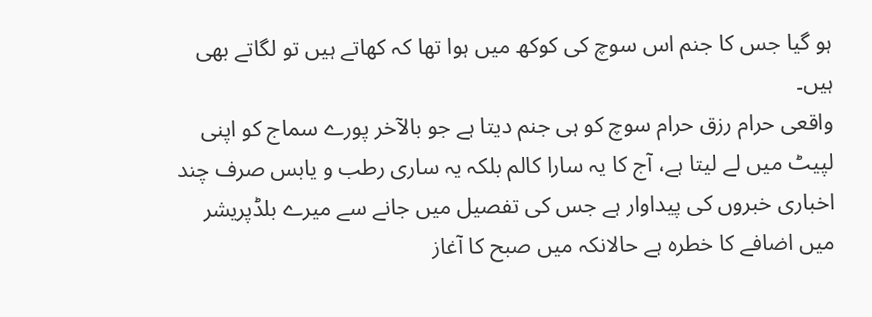ہو گیا جس کا جنم اس سوچ کی کوکھ میں ہوا تھا کہ کھاتے ہیں تو لگاتے بھی ہیں۔
واقعی حرام رزق حرام سوچ کو ہی جنم دیتا ہے جو بالآخر پورے سماج کو اپنی لپیٹ میں لے لیتا ہے، آج کا یہ سارا کالم بلکہ یہ ساری رطب و یابس صرف چند اخباری خبروں کی پیداوار ہے جس کی تفصیل میں جانے سے میرے بلڈپریشر میں اضافے کا خطرہ ہے حالانکہ میں صبح کا آغاز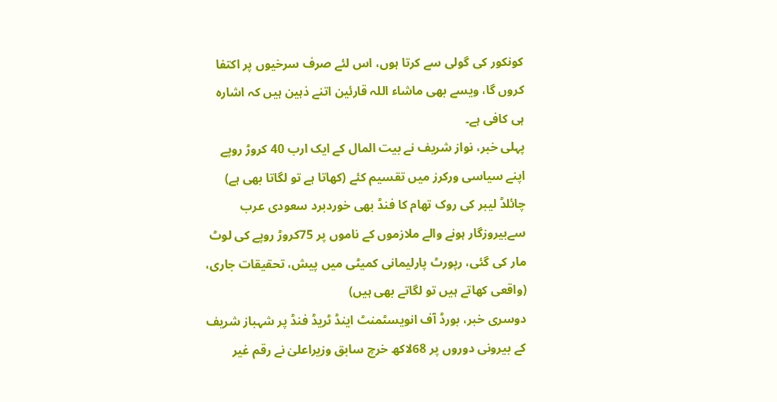کونکور کی گولی سے کرتا ہوں، اس لئے صرف سرخیوں پر اکتفا کروں گا، ویسے بھی ماشاء اللہ قارئین اتنے ذہین ہیں کہ اشارہ ہی کافی ہے۔
پہلی خبر، نواز شریف نے بیت المال کے ایک ارب 40 کروڑ روپے اپنے سیاسی ورکرز میں تقسیم کئے (کھاتا ہے تو لگاتا بھی ہے) چائلڈ لیبر کی روک تھام کا فنڈ بھی خوردبرد سعودی عرب سےبیروزگار ہونے والے ملازموں کے ناموں پر 75کروڑ روپے کی لوٹ مار کی گئی، رپورٹ پارلیمانی کمیٹی میں پیش، تحقیقات جاری، (واقعی کھاتے ہیں تو لگاتے بھی ہیں)
دوسری خبر، بورڈ آف انویسٹمنٹ اینڈ ٹریڈ فنڈ پر شہباز شریف کے بیرونی دوروں پر 68لاکھ خرچ سابق وزیراعلیٰ نے رقم غیر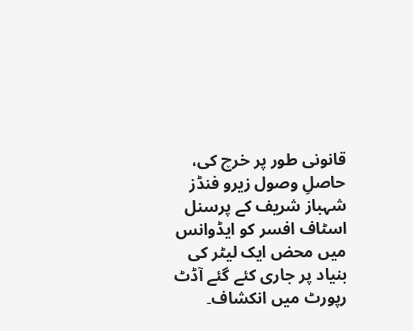قانونی طور پر خرچ کی، حاصلِ وصول زیرو فنڈز شہباز شریف کے پرسنل اسٹاف افسر کو ایڈوانس میں محض ایک لیٹر کی بنیاد پر جاری کئے گئے آڈٹ رپورٹ میں انکشاف۔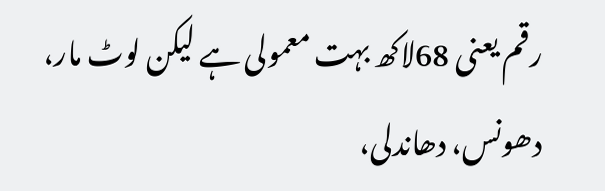رقم یعنی 68لاکھ بہت معمولی ہے لیکن لوٹ مار، دھونس، دھاندلی،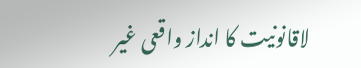لاقانونیت کا انداز واقعی غیر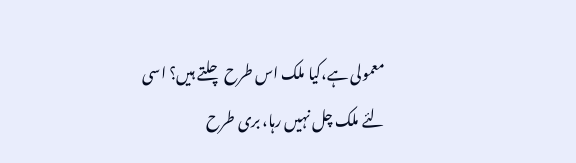معمولی ہے،کیا ملک اس طرح چلتے ہیں؟ اسی لئے ملک چل نہیں رہا، بری طرح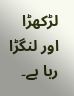لڑکھڑا اور لنگڑا رہا ہے۔